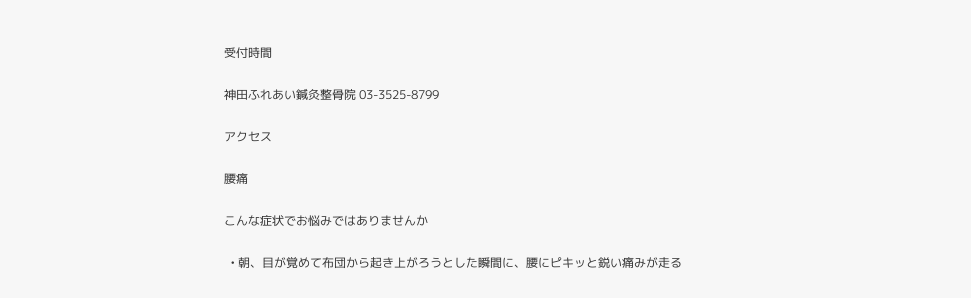受付時間

神田ふれあい鍼灸整骨院 03-3525-8799

アクセス

腰痛

こんな症状でお悩みではありませんか

  • 朝、目が覚めて布団から起き上がろうとした瞬間に、腰にピキッと鋭い痛みが走る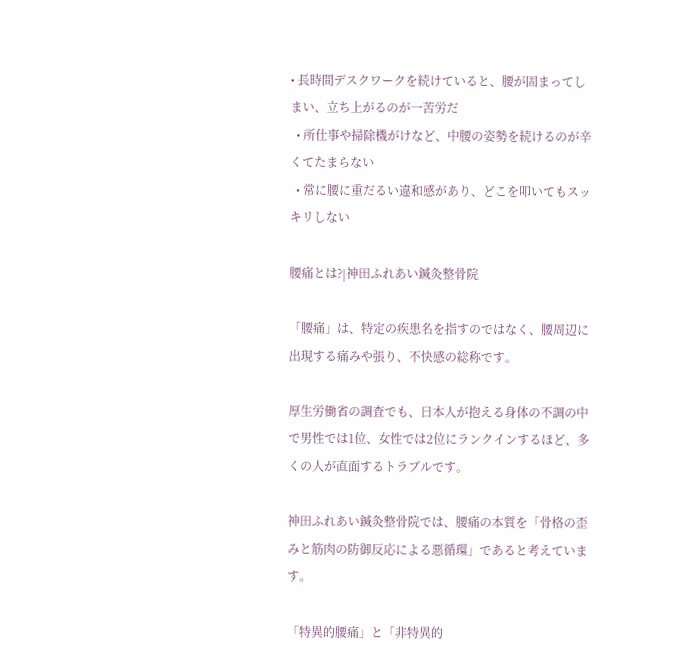• 長時間デスクワークを続けていると、腰が固まってしまい、立ち上がるのが一苦労だ
  • 所仕事や掃除機がけなど、中腰の姿勢を続けるのが辛くてたまらない
  • 常に腰に重だるい違和感があり、どこを叩いてもスッキリしない

腰痛とは?|神田ふれあい鍼灸整骨院

「腰痛」は、特定の疾患名を指すのではなく、腰周辺に出現する痛みや張り、不快感の総称です。

厚生労働省の調査でも、日本人が抱える身体の不調の中で男性では1位、女性では2位にランクインするほど、多くの人が直面するトラブルです。

神田ふれあい鍼灸整骨院では、腰痛の本質を「骨格の歪みと筋肉の防御反応による悪循環」であると考えています。

「特異的腰痛」と「非特異的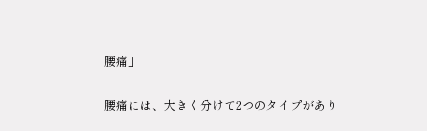腰痛」

腰痛には、大きく分けて2つのタイプがあり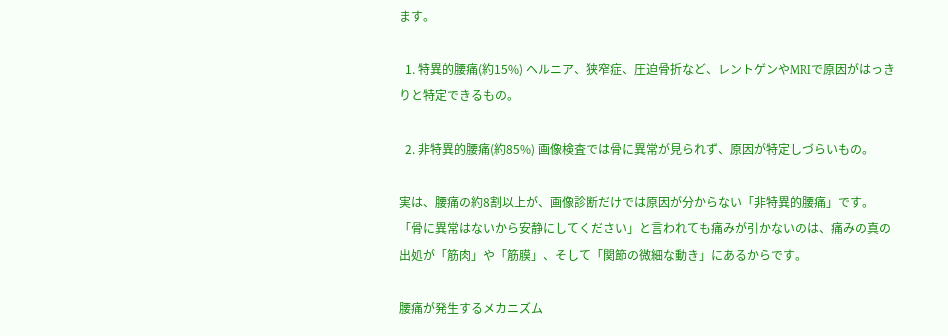ます。

  1. 特異的腰痛(約15%) ヘルニア、狭窄症、圧迫骨折など、レントゲンやMRIで原因がはっきりと特定できるもの。

  2. 非特異的腰痛(約85%) 画像検査では骨に異常が見られず、原因が特定しづらいもの。

実は、腰痛の約8割以上が、画像診断だけでは原因が分からない「非特異的腰痛」です。 「骨に異常はないから安静にしてください」と言われても痛みが引かないのは、痛みの真の出処が「筋肉」や「筋膜」、そして「関節の微細な動き」にあるからです。

腰痛が発生するメカニズム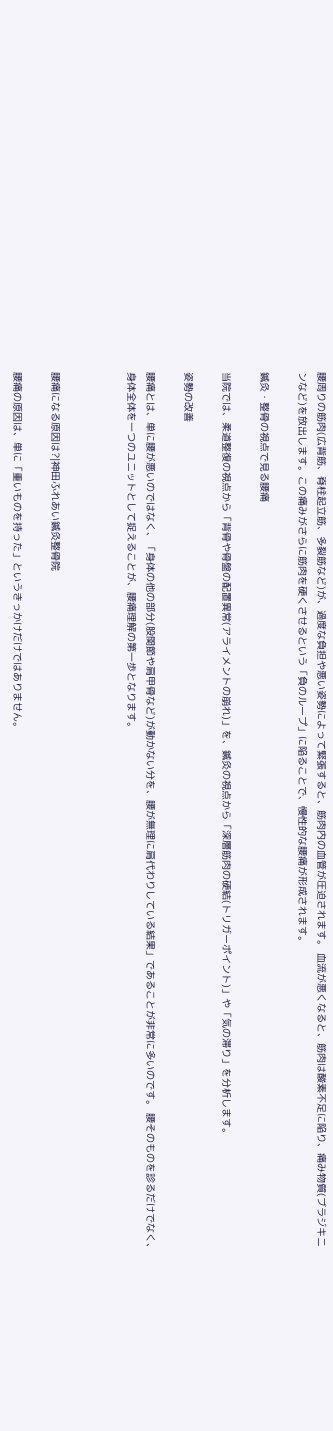腰周りの筋肉(広背筋、脊柱起立筋、多裂筋など)が、過度な負担や悪い姿勢によって緊張すると、筋肉内の血管が圧迫されます。 血流が悪くなると、筋肉は酸素不足に陥り、痛み物質(ブラジキニンなど)を放出します。この痛みがさらに筋肉を硬くさせるという「負のループ」に陥ることで、慢性的な腰痛が形成されます。

鍼灸・整骨の視点で見る腰痛

当院では、柔道整復の視点から「背骨や骨盤の配置異常(アライメントの崩れ)」を、鍼灸の視点から「深層筋肉の硬結(トリガーポイント)」や「気の滞り」を分析します。

姿勢の改善

腰痛とは、単に腰が悪いのではなく、「身体の他の部分(股関節や肩甲骨など)が動かない分を、腰が無理に肩代わりしている結果」であることが非常に多いのです。 腰そのものを診るだけでなく、身体全体を一つのユニットとして捉えることが、腰痛理解の第一歩となります。



腰痛になる原因は?|神田ふれあい鍼灸整骨院

腰痛の原因は、単に「重いものを持った」というきっかけだけではありません。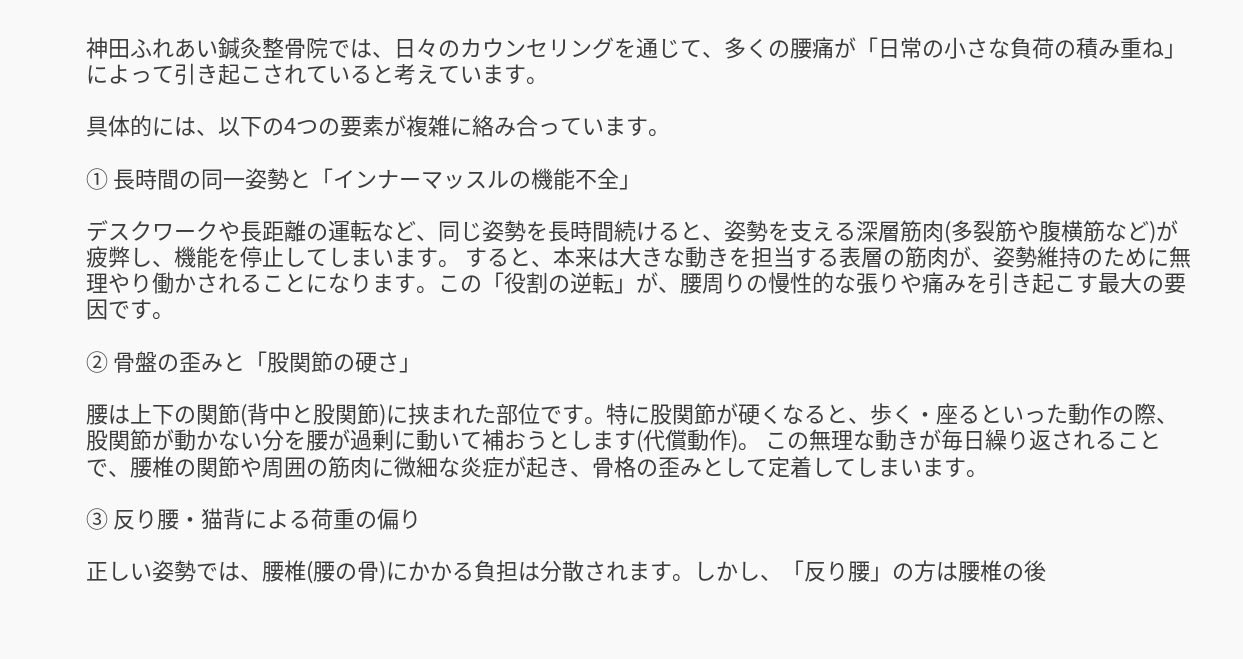神田ふれあい鍼灸整骨院では、日々のカウンセリングを通じて、多くの腰痛が「日常の小さな負荷の積み重ね」によって引き起こされていると考えています。

具体的には、以下の4つの要素が複雑に絡み合っています。

① 長時間の同一姿勢と「インナーマッスルの機能不全」

デスクワークや長距離の運転など、同じ姿勢を長時間続けると、姿勢を支える深層筋肉(多裂筋や腹横筋など)が疲弊し、機能を停止してしまいます。 すると、本来は大きな動きを担当する表層の筋肉が、姿勢維持のために無理やり働かされることになります。この「役割の逆転」が、腰周りの慢性的な張りや痛みを引き起こす最大の要因です。

② 骨盤の歪みと「股関節の硬さ」

腰は上下の関節(背中と股関節)に挟まれた部位です。特に股関節が硬くなると、歩く・座るといった動作の際、股関節が動かない分を腰が過剰に動いて補おうとします(代償動作)。 この無理な動きが毎日繰り返されることで、腰椎の関節や周囲の筋肉に微細な炎症が起き、骨格の歪みとして定着してしまいます。

③ 反り腰・猫背による荷重の偏り

正しい姿勢では、腰椎(腰の骨)にかかる負担は分散されます。しかし、「反り腰」の方は腰椎の後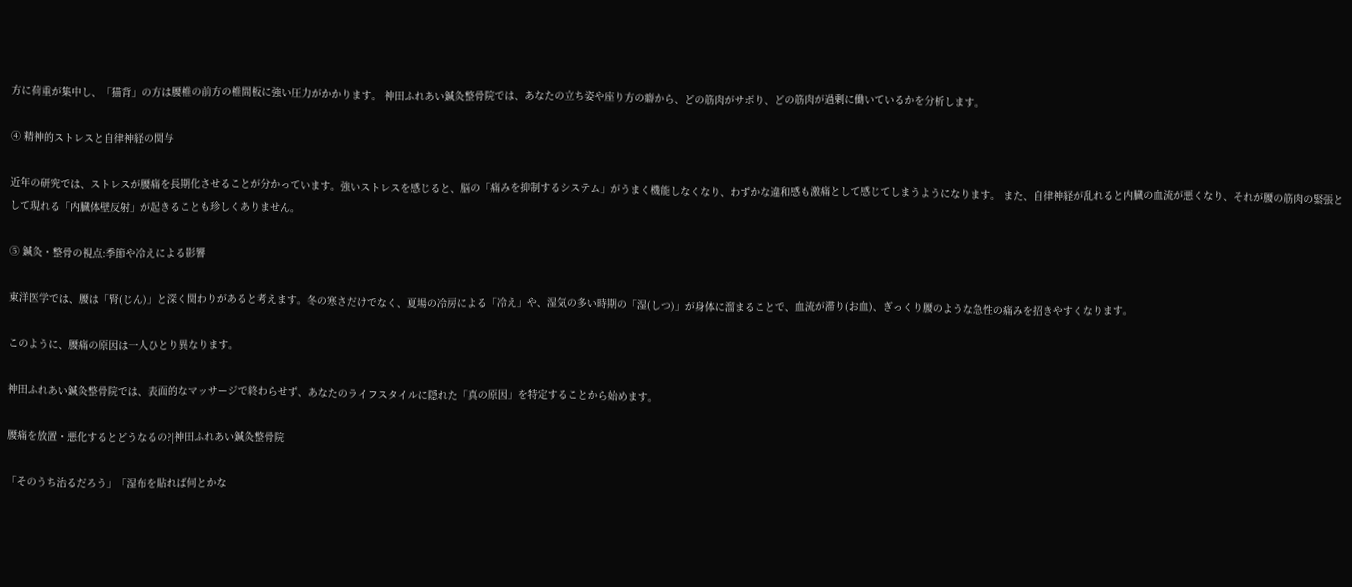方に荷重が集中し、「猫背」の方は腰椎の前方の椎間板に強い圧力がかかります。 神田ふれあい鍼灸整骨院では、あなたの立ち姿や座り方の癖から、どの筋肉がサボり、どの筋肉が過剰に働いているかを分析します。

④ 精神的ストレスと自律神経の関与

近年の研究では、ストレスが腰痛を長期化させることが分かっています。強いストレスを感じると、脳の「痛みを抑制するシステム」がうまく機能しなくなり、わずかな違和感も激痛として感じてしまうようになります。 また、自律神経が乱れると内臓の血流が悪くなり、それが腰の筋肉の緊張として現れる「内臓体壁反射」が起きることも珍しくありません。

⑤ 鍼灸・整骨の視点:季節や冷えによる影響

東洋医学では、腰は「腎(じん)」と深く関わりがあると考えます。冬の寒さだけでなく、夏場の冷房による「冷え」や、湿気の多い時期の「湿(しつ)」が身体に溜まることで、血流が滞り(お血)、ぎっくり腰のような急性の痛みを招きやすくなります。

このように、腰痛の原因は一人ひとり異なります。

神田ふれあい鍼灸整骨院では、表面的なマッサージで終わらせず、あなたのライフスタイルに隠れた「真の原因」を特定することから始めます。

腰痛を放置・悪化するとどうなるの?|神田ふれあい鍼灸整骨院

「そのうち治るだろう」「湿布を貼れば何とかな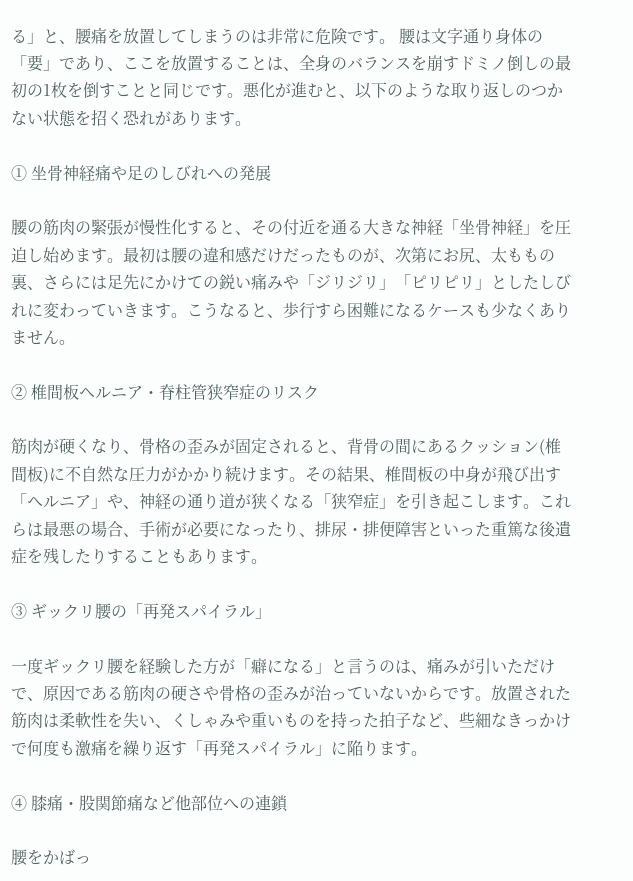る」と、腰痛を放置してしまうのは非常に危険です。 腰は文字通り身体の「要」であり、ここを放置することは、全身のバランスを崩すドミノ倒しの最初の1枚を倒すことと同じです。悪化が進むと、以下のような取り返しのつかない状態を招く恐れがあります。

① 坐骨神経痛や足のしびれへの発展

腰の筋肉の緊張が慢性化すると、その付近を通る大きな神経「坐骨神経」を圧迫し始めます。最初は腰の違和感だけだったものが、次第にお尻、太ももの裏、さらには足先にかけての鋭い痛みや「ジリジリ」「ピリピリ」としたしびれに変わっていきます。こうなると、歩行すら困難になるケースも少なくありません。

② 椎間板ヘルニア・脊柱管狭窄症のリスク

筋肉が硬くなり、骨格の歪みが固定されると、背骨の間にあるクッション(椎間板)に不自然な圧力がかかり続けます。その結果、椎間板の中身が飛び出す「ヘルニア」や、神経の通り道が狭くなる「狭窄症」を引き起こします。これらは最悪の場合、手術が必要になったり、排尿・排便障害といった重篤な後遺症を残したりすることもあります。

③ ギックリ腰の「再発スパイラル」

一度ギックリ腰を経験した方が「癖になる」と言うのは、痛みが引いただけで、原因である筋肉の硬さや骨格の歪みが治っていないからです。放置された筋肉は柔軟性を失い、くしゃみや重いものを持った拍子など、些細なきっかけで何度も激痛を繰り返す「再発スパイラル」に陥ります。

④ 膝痛・股関節痛など他部位への連鎖

腰をかばっ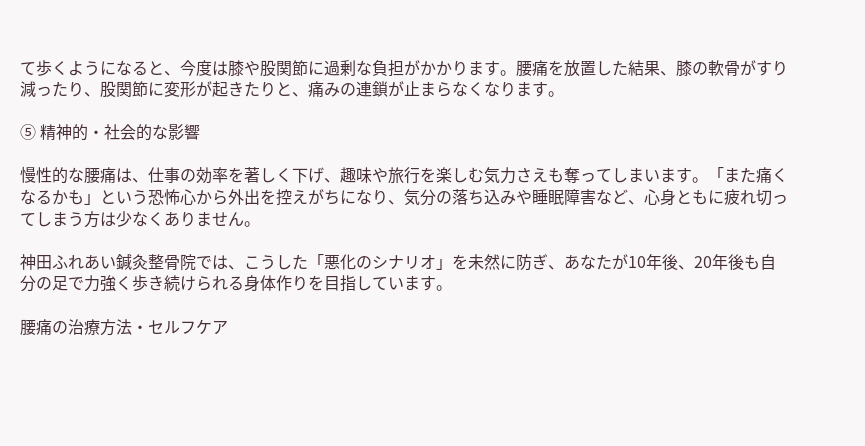て歩くようになると、今度は膝や股関節に過剰な負担がかかります。腰痛を放置した結果、膝の軟骨がすり減ったり、股関節に変形が起きたりと、痛みの連鎖が止まらなくなります。

⑤ 精神的・社会的な影響

慢性的な腰痛は、仕事の効率を著しく下げ、趣味や旅行を楽しむ気力さえも奪ってしまいます。「また痛くなるかも」という恐怖心から外出を控えがちになり、気分の落ち込みや睡眠障害など、心身ともに疲れ切ってしまう方は少なくありません。

神田ふれあい鍼灸整骨院では、こうした「悪化のシナリオ」を未然に防ぎ、あなたが10年後、20年後も自分の足で力強く歩き続けられる身体作りを目指しています。

腰痛の治療方法・セルフケア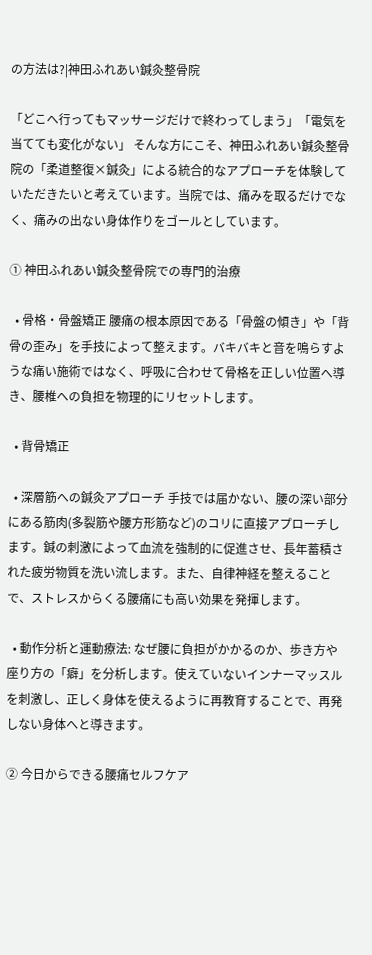の方法は?|神田ふれあい鍼灸整骨院

「どこへ行ってもマッサージだけで終わってしまう」「電気を当てても変化がない」 そんな方にこそ、神田ふれあい鍼灸整骨院の「柔道整復×鍼灸」による統合的なアプローチを体験していただきたいと考えています。当院では、痛みを取るだけでなく、痛みの出ない身体作りをゴールとしています。

① 神田ふれあい鍼灸整骨院での専門的治療

  • 骨格・骨盤矯正 腰痛の根本原因である「骨盤の傾き」や「背骨の歪み」を手技によって整えます。バキバキと音を鳴らすような痛い施術ではなく、呼吸に合わせて骨格を正しい位置へ導き、腰椎への負担を物理的にリセットします。

  • 背骨矯正

  • 深層筋への鍼灸アプローチ 手技では届かない、腰の深い部分にある筋肉(多裂筋や腰方形筋など)のコリに直接アプローチします。鍼の刺激によって血流を強制的に促進させ、長年蓄積された疲労物質を洗い流します。また、自律神経を整えることで、ストレスからくる腰痛にも高い効果を発揮します。

  • 動作分析と運動療法: なぜ腰に負担がかかるのか、歩き方や座り方の「癖」を分析します。使えていないインナーマッスルを刺激し、正しく身体を使えるように再教育することで、再発しない身体へと導きます。

② 今日からできる腰痛セルフケア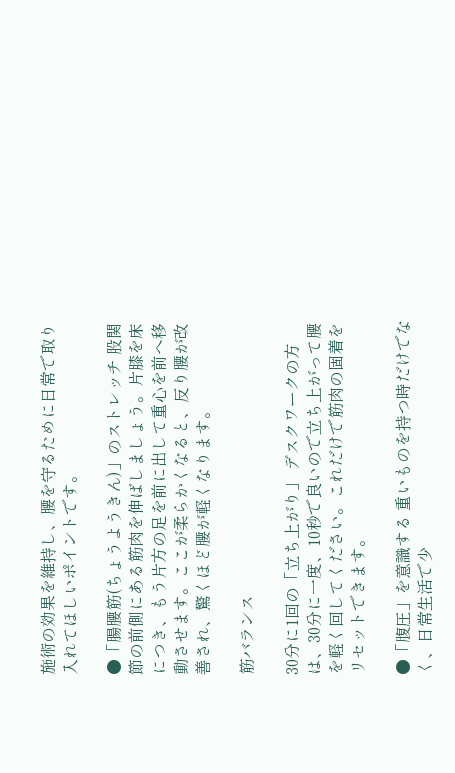施術の効果を維持し、腰を守るために日常で取り入れてほしいポイントです。

●「腸腰筋(ちょうようきん)」のストレッチ 股関節の前側にある筋肉を伸ばしましょう。片膝を床につき、もう片方の足を前に出して重心を前へ移動させます。ここが柔らかくなると、反り腰が改善され、驚くほど腰が軽くなります。

筋バランス

30分に1回の「立ち上がり」 デスクワークの方は、30分に一度、10秒で良いので立ち上がって腰を軽く回してください。これだけで筋肉の固着をリセットできます。

●「腹圧」を意識する 重いものを持つ時だけでなく、日常生活で少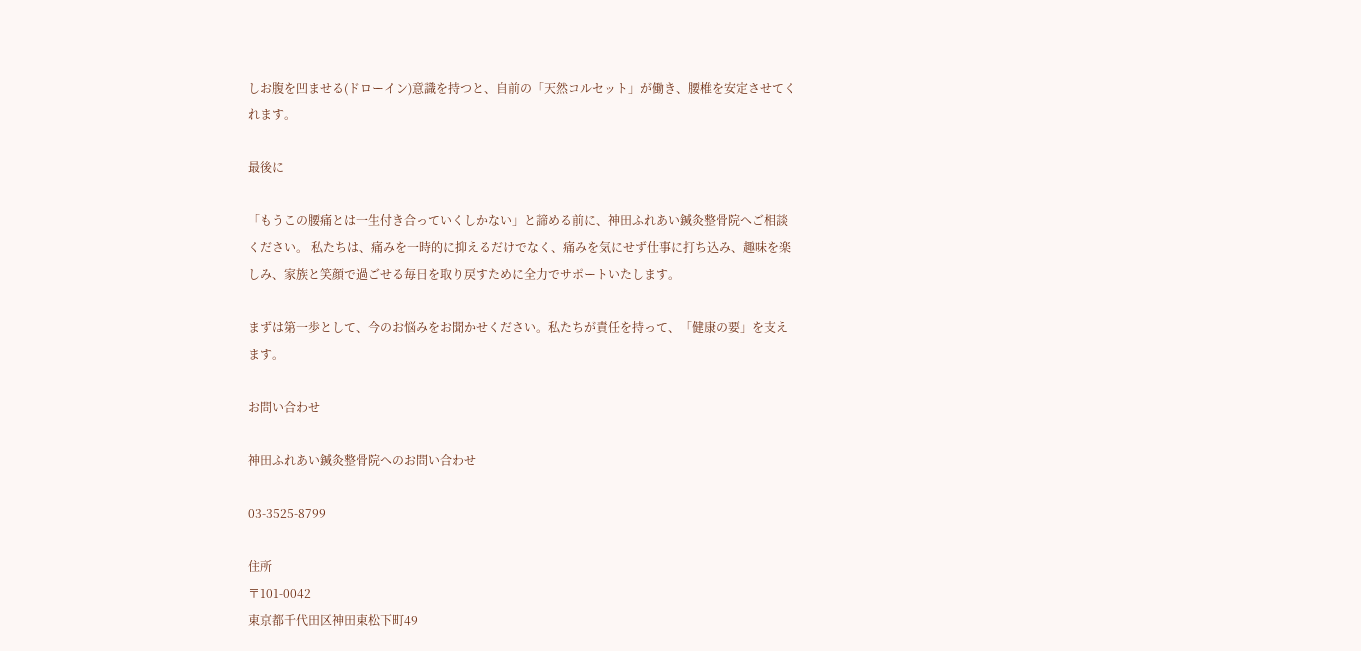しお腹を凹ませる(ドローイン)意識を持つと、自前の「天然コルセット」が働き、腰椎を安定させてくれます。

最後に

「もうこの腰痛とは一生付き合っていくしかない」と諦める前に、神田ふれあい鍼灸整骨院へご相談ください。 私たちは、痛みを一時的に抑えるだけでなく、痛みを気にせず仕事に打ち込み、趣味を楽しみ、家族と笑顔で過ごせる毎日を取り戻すために全力でサポートいたします。

まずは第一歩として、今のお悩みをお聞かせください。私たちが責任を持って、「健康の要」を支えます。

お問い合わせ

神田ふれあい鍼灸整骨院へのお問い合わせ

03-3525-8799

住所
〒101-0042
東京都千代田区神田東松下町49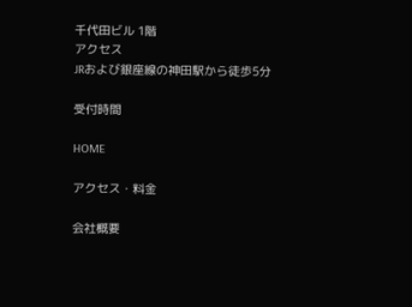千代田ビル 1階
アクセス
JRおよび銀座線の神田駅から徒歩5分

受付時間

HOME

アクセス・料金

会社概要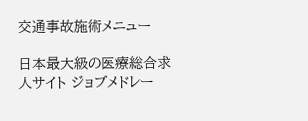交通事故施術メニュー

日本最大級の医療総合求人サイト ジョブメドレー